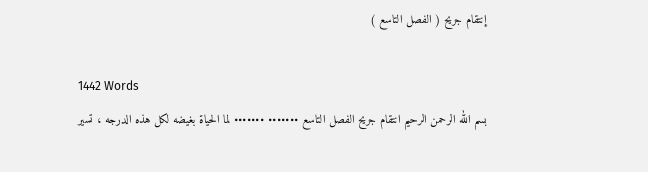إنتقام جريح ( الفصل التاسع )

1442 Words
بسم الله الرحمن الرحيم انتقام جريح الفصل التاسع ••••••• ••••••• لما الحياة بغيضه لكل هذه الدرجه ، تسير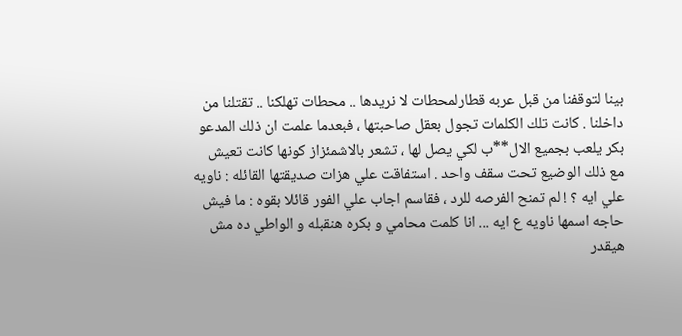بينا لتوقفنا من قبل عربه قطارلمحطات لا نريدها .. محطات تهلكنا .. تقتلنا من داخلنا . كانت تلك الكلمات تجول بعقل صاحبتها ، فبعدما علمت ان ذلك المدعو بكر يلعب بجميع الال**ب لكي يصل لها ، تشعر بالاشمئزاز كونها كانت تعيش مع ذلك الوضيع تحت سقف واحد . استفاقت علي هزات صديقتها القائله : ناويه علي ايه ؟ ! لم تمنح الفرصه للرد ، فقاسم اجاب علي الفور قائلا بقوه : ما فيش حاجه اسمها ناويه ع ايه ... انا كلمت محامي و بكره هنقبله و الواطي ده مش هيقدر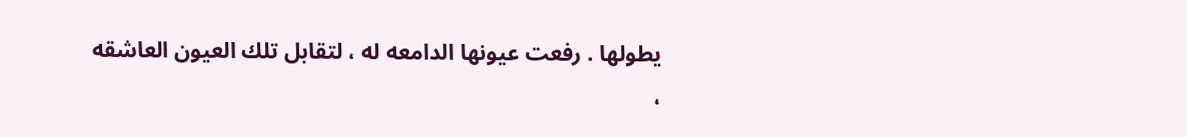يطولها . رفعت عيونها الدامعه له ، لتقابل تلك العيون العاشقه ،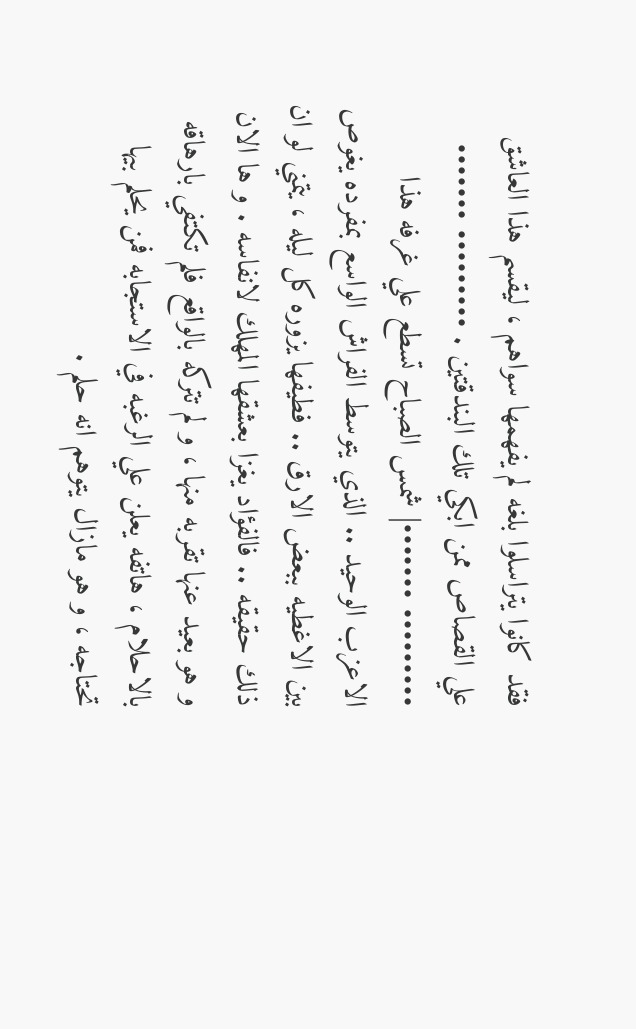فقد كانوا يتراسلوا بلغه لم يفهمها سواهم ، ليقسم هذا العاشق علي القصاص ممن ابكي تلك البندقتين . ••••••••• ••••••• ••••••••• •••••••| شمس الصباح تسطع علي غرفه هذا الاعزب الوحيد .. الذي يتوسط الفراش الواسع بمفرده يغوص بين الاغطيه ببعض الارق .. فطيفها يزوره كل ليله ، يتمني لو ان ذلك حقيقه .. فالفؤاد يغزا بعشقها المهلك لانفاسه . و ها الان و هو بعيد عنها تقربه منها ، و لم تتركه بالواقع فلم تكتفي بارهاقه بالاحلام ، هاتفه يعلن علي الرغبه في الاستجابه فمن يحلم بيها تحتاجه ، و هو مازال يتوهم انه حلم .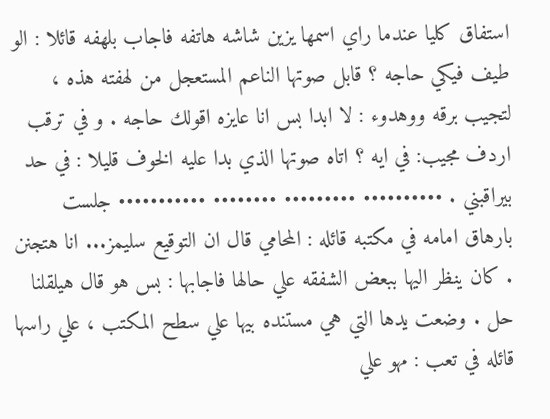استفاق كليا عندما راي اسمها يزين شاشه هاتفه فاجاب بلهفه قائلا : الو طيف فيكي حاجه ؟ قابل صوتها الناعم المستعجل من لهفته هذه ، لتجيب برقه ووهدوء : لا ابدا بس انا عايزه اقولك حاجه . و في ترقب اردف مجيب: في ايه ؟ اتاه صوتها الذي بدا عليه الخوف قليلا : في حد بيراقبني . •••••••••• ••••••••• •••••••• ••••••••••• جلست بارهاق امامه في مكتبه قائله : المحامي قال ان التوقيع سليمز... انا هتجنن . كان ينظر اليها ببعض الشفقه علي حالها فاجابها : بس هو قال هيلقلنا حل . وضعت يدها التي هي مستنده بيها علي سطح المكتب ، علي راسها قائله في تعب : مهو علي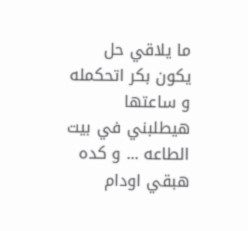ما يلاقي حل يكون بكر اتحكمله و ساعتها هيطلبني في بيت الطاعه ... و كده هبقي اودام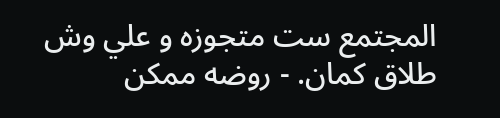المجتمع ست متجوزه و علي وش طلاق كمان. - روضه ممكن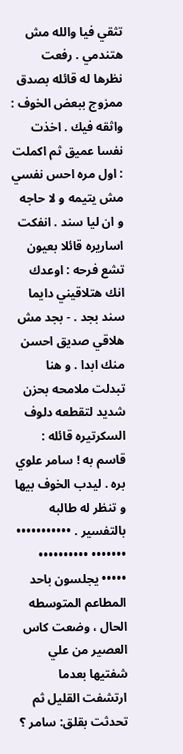تثقي فيا والله مش هتندمي . رفعت نظرها له قائله بصدق ممزوج ببعض الخوف : واثقه فيك . اخذت نفسا عميق ثم اكملت : اول مره احس نفسي مش يتيمه و لا حاجه و ان ليا سند . انفكت اساريره قائلا بعيون تشع فرحه : اوعدك انك هتلاقيني دايما سند بجد . - بجد مش هلاقي صديق احسن منك ابدا . و هنا تبدلت ملامحه بحزن شديد لتقطعه دلوف السكرتيره قائله : قاسم به ! سامر علوي بره . ليدب الخوف بيها و تنظر له طالبه بالتفسير . ••••••••••• ••••••• •••••••••• ••••• يجلسون باحد المطاعم المتوسطه الحال ، وضعت كاس العصير من علي شفتيها بعدما ارتشفت القليل ثم تحدثت بقلق: سامر ؟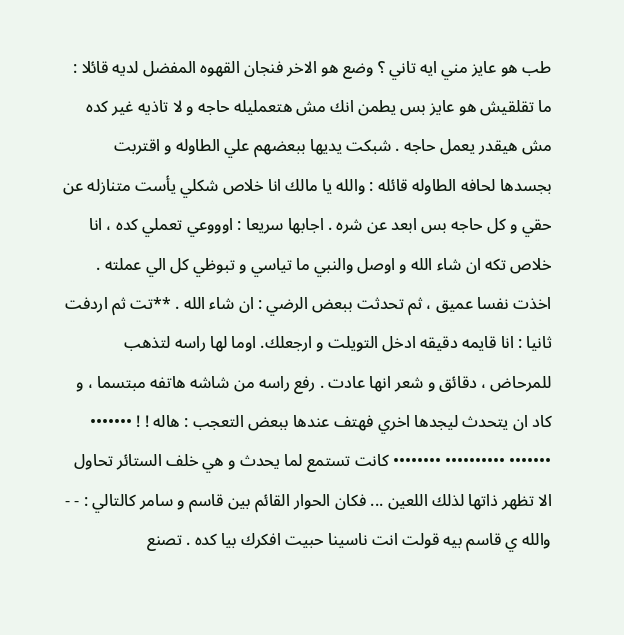طب هو عايز مني ايه تاني ؟ وضع هو الاخر فنجان القهوه المفضل لديه قائلا : ما تقلقيش هو عايز بس يطمن انك مش هتعمليله حاجه و لا تاذيه غير كده مش هيقدر يعمل حاجه . شبكت يديها ببعضهم علي الطاوله و اقتربت بجسدها لحافه الطاوله قائله : والله يا مالك انا خلاص شكلي يأست متنازله عن حقي و كل حاجه بس ابعد عن شره . اجابها سريعا : اوووعي تعملي كده ، انا خلاص تكه ان شاء الله و اوصل والنبي ما تياسي و تبوظي كل الي عملته . اخذت نفسا عميق ، ثم تحدثت ببعض الرضي : ان شاء الله . **تت ثم اردفت ثانيا : انا قايمه دقيقه ادخل التويلت و ارجعلك. اوما لها راسه لتذهب للمرحاض ، دقائق و شعر انها عادت . رفع راسه من شاشه هاتفه مبتسما ، و كاد ان يتحدث ليجدها اخري فهتف عندها ببعض التعجب : هاله ! ! ••••••• ••••••• •••••••••• •••••••• كانت تستمع لما يحدث و هي خلف الستائر تحاول الا تظهر ذاتها لذلك اللعين ... فكان الحوار القائم بين قاسم و سامر كالتالي : - - والله ي قاسم بيه قولت انت ناسينا حبيت افكرك بيا كده . تصنع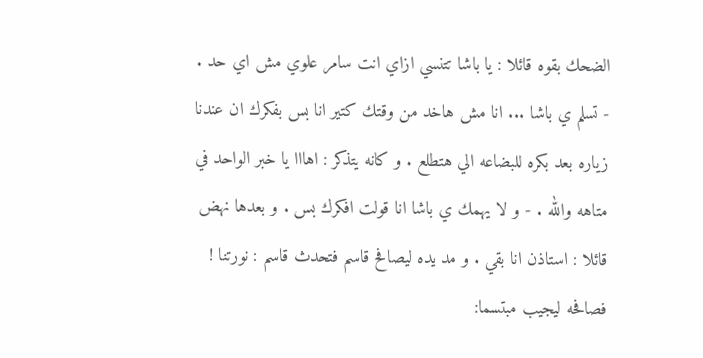الضحك بقوه قائلا : يا باشا تتنسي ازاي انت سامر علوي مش اي حد . - تسلم ي باشا ... انا مش هاخد من وقتك كتير انا بس بفكرك ان عندنا زياره بعد بكره للبضاعه الي هتطلع . و كانه يتذكر : اهااا يا خبر الواحد في متاهه والله . - و لا يهمك ي باشا انا قولت افكرك بس . و بعدها نهض قائلا : استاذن انا بقي . و مد يده ليصافح قاسم فتحدث قاسم : نورتنا ! فصافحه ليجيب مبتسما: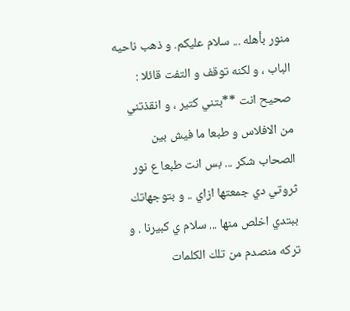منور بأهله ... سلام عليكم. و ذهب ناحيه الباب ، و لكنه توقف و التفت قائلا : صحيح انت **بتني كتير ، و انقذتني من الافلاس و طبعا ما فيش بين الصحاب شكر ... بس انت طبعا ع نور ثروتي دي جمعتها ازاي .. و بتوجهاتك ببتدي اخلص منها ... سلام ي كبيرنا . و تركه منصدم من تلك الكلمات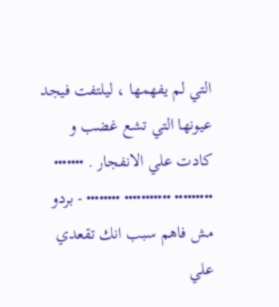التي لم يفهمها ، ليلتفت فيجد عيونها التي تشع غضب و كادت علي الانفجار . ••••••• ••••••••• ••••••••••• •••••••• - بردو مش فاهم سبب انك تقعدي علي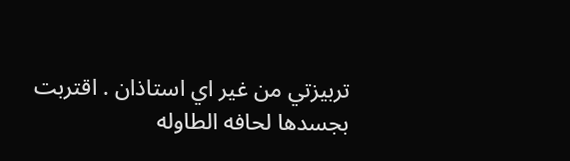تربيزتي من غير اي استاذان . اقتربت بجسدها لحافه الطاوله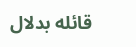قائله بدلال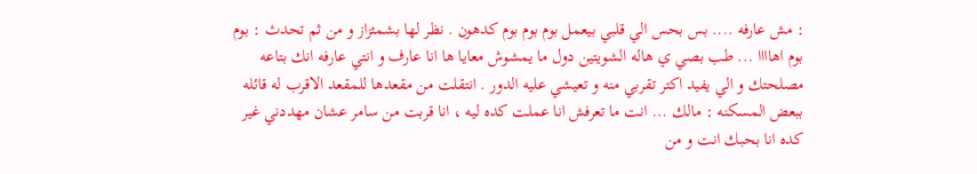: مش عارفه .... بس بحس الي قلبي بيعمل بوم بوم بوم كدهون . نظر لها بشمئزاز و من ثم تحدث : بوم بوم اهاااا ... طب بصي ي هاله الشويتين دول ما يمشوش معايا ها انا عارف و انتي عارفه انك بتاعه مصلحتك و الي يفيد اكتر تقربي منه و تعيشي عليه الدور . انتقلت من مقعدها للمقعد الاقرب له قائله ببعض المسكنه : مالك ... انت ما تعرفش انا عملت كده ليه ، انا قربت من سامر عشان مهددني غير كده انا بحبك انت و من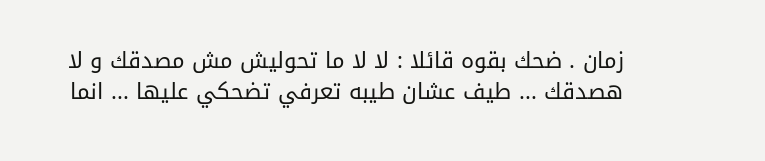زمان . ضحك بقوه قائلا : لا لا ما تحوليش مش مصدقك و لا هصدقك ... طيف عشان طيبه تعرفي تضحكي عليها ... انما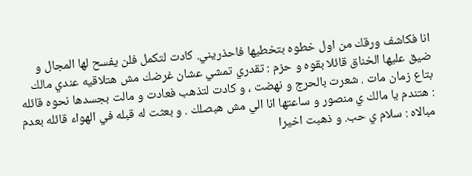انا فكاشف ورقك من اول خطوه بتخطيها فاحذريني. كادت لتكمل فلن يفسح لها المجال و ضيق عليها الخناق قائلا بقوه و حزم : تقدري تمشي عشان غرضك مش هتلاقيه عندي مالك بتاع زمان مات . شعرت بالحرج و نهضت ، و كادت لتذهب فعادت و مالت بجسدها نحوه قائله : هتندم يا مالك ي منصور و ساعتها انا الي مش هبصلك . و بعثت له قبله في الهواء قائله بعدم مبالاه : سلام ي حب. و ذهبت اخيرا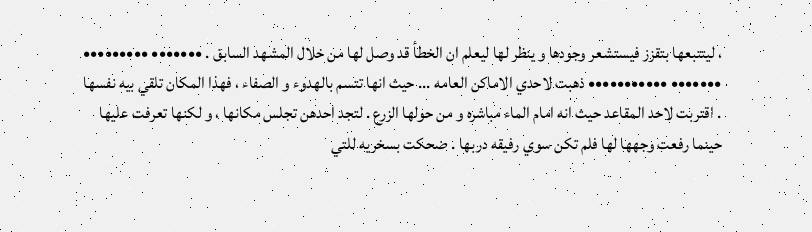، ليتتبعها بتقزز فيستشعر وجودها و ينظر لها ليعلم ان الخطأ قد وصل لها من خلال المشهد السابق . ••••••• ••••••••• ••••••• ••••••••••• ذهبت لاحدي الاماكن العامه ... حيث انها تتسم بالهدوء و الصفاء ، فهذا المكان تلقي بيه نفسها . اقتربت لاحد المقاعد حيث انه امام الماء مباشره و من حولها الزرع . لتجد احدهن تجلس مكانها ، و لكنها تعرفت عليها حينما رفعت وجهها لها فلم تكن سوي رفيقه دربها . ضحكت بسخريه للتي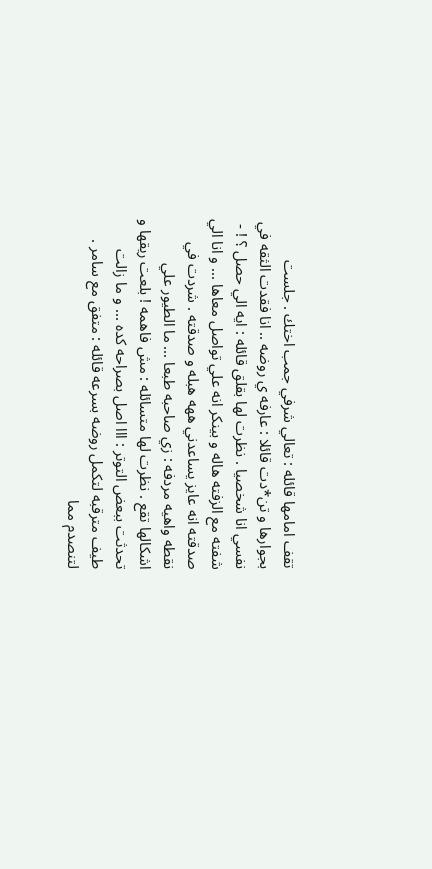تقف امامها قائله : تعالي شرفي جمب اختك . جلست بجوارها و تن*دت قائلا : عارفه ي روضه .. انا فقدت الثقه في نفسي انا شخصيا . نظرت لها بقلق قائله : ايه الي حصل ؟ ! - شفته مع الزفته هاله و بينكر انه علي تواصل معاها ... و انا الي صدقته انه عايز يساعدني ههه هبله و صدقته . شردت في نقطه واهيه مردفه : زي صاحبه طبعا ... ما الطيور علي اشكالها تقع . نظرت لها متسائله : مش فاهمه ! بلعت ريقها و تحدثت ببعض التوتر : ااا اصل بصراحه كده ... و ما زالت طيف مترقبه لتكمل روضه بسرعه قائله : متفق مع سامر . لتنصدم مما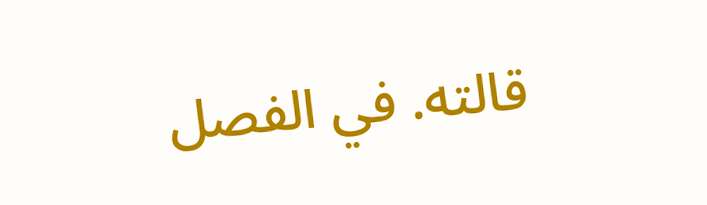قالته. في الفصل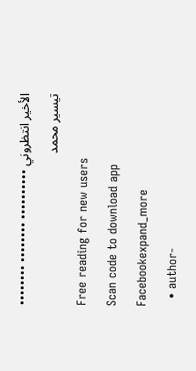الأخير انتظروني •••••••••• •••••••• •••••••• تيسير محمد
Free reading for new users
Scan code to download app
Facebookexpand_more
  • author-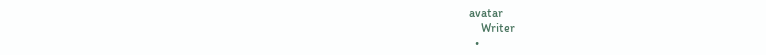avatar
    Writer
  •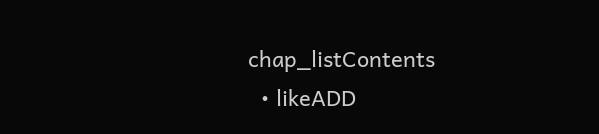chap_listContents
  • likeADD